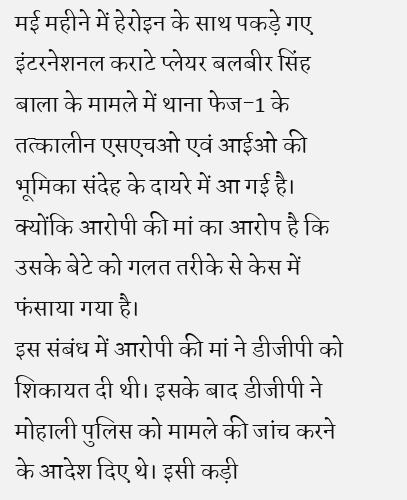मई महीने में हेरोइन के साथ पकड़े गए इंटरनेशनल कराटे प्लेयर बलबीर सिंह बाला के मामले में थाना फेज-1 के तत्कालीन एसएचओ एवं आईओ की भूमिका संदेह के दायरे में आ गई है। क्योंकि आरोपी की मां का आरोप है कि उसके बेटे को गलत तरीके से केस में फंसाया गया है।
इस संबंध में आरोपी की मां ने डीजीपी को शिकायत दी थी। इसके बाद डीजीपी ने मोहाली पुलिस को मामले की जांच करने के आदेश दिए थे। इसी कड़ी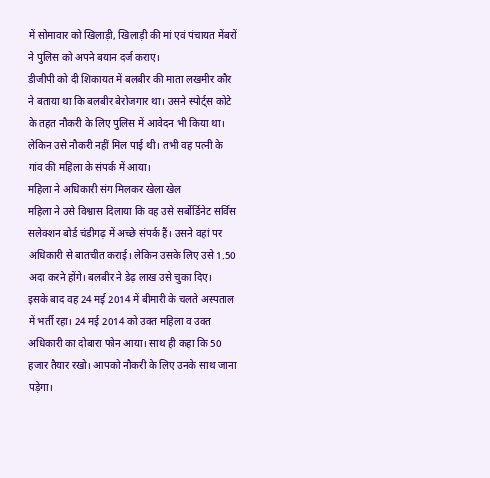में सोमावार को खिलाड़ी, खिलाड़ी की मां एवं पंचायत मेंबरों ने पुलिस को अपने बयान दर्ज कराए।
डीजीपी को दी शिकायत में बलबीर की माता लखमीर कौर ने बताया था कि बलबीर बेरोजगार था। उसने स्पोर्ट्स कोटे के तहत नौकरी के लिए पुलिस में आवेदन भी किया था। लेकिन उसे नौकरी नहीं मिल पाई थी। तभी वह पत्नी के गांव की महिला के संपर्क में आया।
महिला ने अधिकारी संग मिलकर खेला खेल
महिला ने उसे विश्वास दिलाया कि वह उसे सर्बोर्डिनेट सर्विस सलेक्शन बोर्ड चंडीगढ़ में अच्छे संपर्क हैं। उसने वहां पर अधिकारी से बातचीत कराई। लेकिन उसके लिए उसे 1.50 अदा करने होंगे। बलबीर ने डेढ़ लाख उसे चुका दिए।
इसके बाद वह 24 मई 2014 में बीमारी के चलते अस्पताल में भर्ती रहा। 24 मई 2014 को उक्त महिला व उक्त अधिकारी का दोबारा फोन आया। साथ ही कहा कि 50 हजार तैयार रखो। आपको नौकरी के लिए उनके साथ जाना पड़ेगा।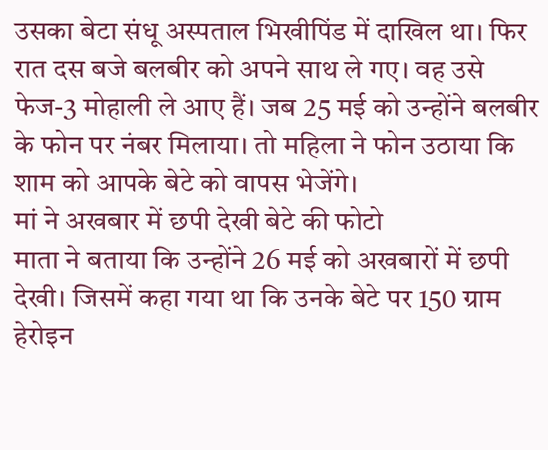उसका बेटा संधू अस्पताल भिखीपिंड में दाखिल था। फिर रात दस बजे बलबीर को अपने साथ ले गए। वह उसे फेज-3 मोहाली ले आए हैं। जब 25 मई को उन्होंने बलबीर के फोन पर नंबर मिलाया। तो महिला ने फोन उठाया कि शाम को आपके बेटे को वापस भेजेंगे।
मां ने अखबार में छपी देखी बेटे की फोटो
माता ने बताया कि उन्होंने 26 मई को अखबारों में छपी देखी। जिसमें कहा गया था कि उनके बेटे पर 150 ग्राम हेरोइन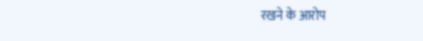रखने के आरोप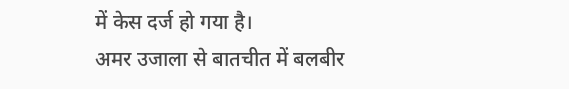में केस दर्ज हो गया है।
अमर उजाला से बातचीत में बलबीर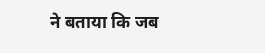ने बताया कि जब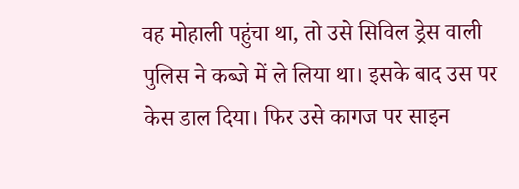वह मोहाली पहुंचा था, तो उसे सिविल ड्रेस वाली पुलिस ने कब्जे में ले लिया था। इसके बाद उस पर केस डाल दिया। फिर उसे कागज पर साइन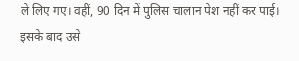ले लिए गए। वहीं, 90 दिन में पुलिस चालान पेश नहीं कर पाई। इसके बाद उसे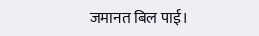जमानत बिल पाई।